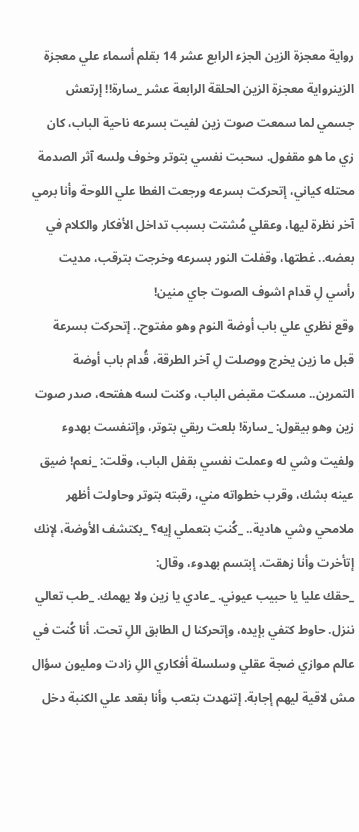رواية معجزة الزين الجزء الرابع عشر 14 بقلم أسماء علي معجزة الزينرواية معجزة الزين الحلقة الرابعة عشر _سارة!! إرتعش جسمي لما سمعت صوت زين لفيت بسرعه ناحية الباب، كان زي ما هو مقفول. سحبت نفسي بتوتر وخوف ولسه آثر الصدمة محتله كياني، إتحركت بسرعه ورجعت الغطا علي اللوحة وأنا برمي آخر نظرة ليها، وعقلي مُشتت بسبب تداخل الأفكار والكلام في بعضه.. غطتها، وقفلت النور بسرعه وخرجت بترقب، مديت رأسي لِ قدام اشوف الصوت جاي منين!
وقع نظري علي باب أوضة النوم وهو مفتوح.. إتحركت بسرعة قبل ما زين يخرج ووصلت لِ آخر الطرقة، قُدام باب أوضة التمرين.. مسكت مقبض الباب، وكنت لسه هفتحه، صدر صوت زين وهو بيقول: _سارة! بلعت ريقي بتوتر، وإتنفست بهدوء ولفيت وشي له وعملت نفسي بقفل الباب، وقلت: _نعم! ضيق عينه بشك، وقرب خطواته مني، رقبته بتوتر وحاولت أظهر ملامحي وشي هادية.. _كُنتِ بتعملي إيه؟ _بكتشف الأوضة، لإنك إتأخرت وأنا زهقت. إبتسم بهدوء، وقال:
_حقك عليا يا حبيب عيوني. _عادي يا زين ولا يهمك. _طب تعالي ننزل. حاوط كتفي بإيده، وإتحركنا ل الطابق اللِ تحت. أنا كُنت في عالم موازي ضجة عقلي وسلسلة أفكاري اللِ زادت ومليون سؤال مش لاقية ليهم إجابة. إتنهدت بتعب وأنا بقعد علي الكنبة دخل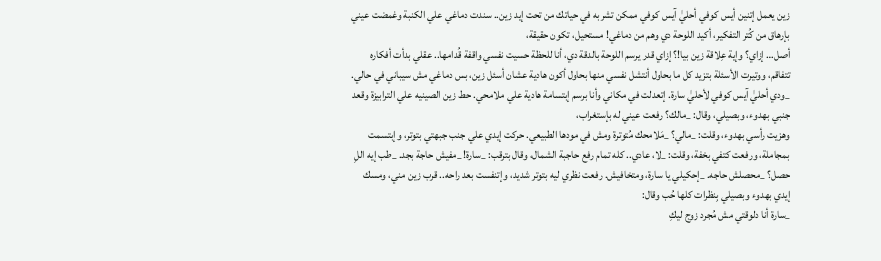زين يعمل إتنين أيس كوفي أحليٰ آيس كوفي ممكن تشربه في حياتك من تحت إيد زين.. سندت دماغي علي الكنبة وغمضت عيني بإرهاق من كُتر التفكير، أكيد اللوحة دي وهم من دماغي! مستحيل، تكون حقيقة،
أصل… إزاي؟ وإية عِلاقة زين بيا!؟ إزاي قدر يرسم اللوحة بالدقة دي، أنا للحظة حسيت نفسي واقفة قُدامها.. عقلي بدأت أفكاره تتفاقم، ووتيرت الأسئلة بتزيد كل ما بحاول أنتشل نفسي منها بحاول أكون هادية عشان أسئل زين، بس دماغي مش سيباني في حالي. _ودي أحليٰ آيس كوفي لأحليٰ سارة. إتعدلت في مكاني وأنا برسم إبتسامة هادية علي ملامحي. حط زين الصينيه علي الترابيزة وقعد جنبي بهدوء، وبصيلي، وقال: _مالك؟ رفعت عيني له بإستغراب،
وهزيت رأسي بهدوء، وقلت: _مالي؟ _مَلامحك مُتوترة ومش في مودها الطبيعي. حركت إيدي علي جنب جبهتي بتوتر، وإبتسمت بمجاملة، ورفعت كتفي بخفة، وقلت: _لا، عادي.. كله تمام رفع حاجبة الشمال، وقال بترقب: _سارة! _مفيش حاجة بجد. _طب إيه اللِ حصل؟ _محصلش حاجه. _إحكيلي يا سارة، ومتخافيش. رفعت نظري ليه بتوتر شديد، وإتنفست بعد راحه.. قرب زين مني، ومسك إيدي بهدوء وبصيلي بِنظرات كلها حُب وقال:
_سارة أنا دلوقتي مش مُجرد زوج ليكِ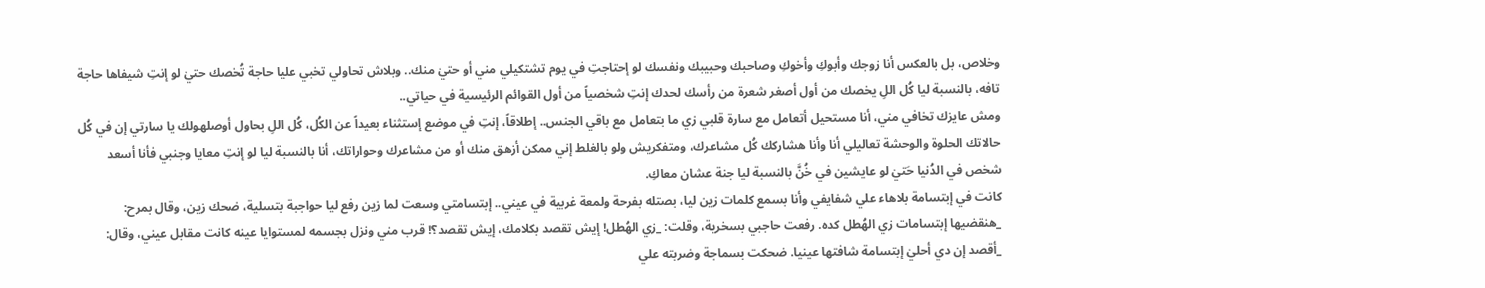وخلاص، بل بالعكس أنا زوجك وأبوكِ وأخوكِ وصاحبك وحبيبك ونفسك لو إحتاجتِ في يوم تشتكيلي مني أو حتيٰ منك.. وبلاش تحاولي تخبي عليا حاجة تُخصك حتيٰ لو إنتِ شيفاها حاجة تافه، بالنسبة ليا كُل اللِ يخصك من أول أصغر شعرة من رأسك لحدك إنتِ شخصياً من أول القوائم الرئيسية في حياتي..
ومش عايزك تخافي مني، أنا مستحيل أتعامل مع سارة قلبي زي ما بتعامل مع باقي الجنس.. إطلاقاً، إنتِ في موضع إستثناء بعيداً عن الكُل، كُل اللِ بحاول أوصلهولك يا سارتي إن في كُل حالاتك الحلوة والوحشة تعاليلي أنا وأنا هشاركك كُل مشاعرك، ومتفكريش ولو بالغلط إني ممكن أزهق منك أو من مشاعرك وحواراتك، أنا بالنسبة ليا لو إنتِ معايا وجنبي فأنا أسعد شخص في الدُنيا حَتيٰ لو عايشين في خُنَّ بالنسبة ليا جنة عشان معاكِ.
كانت في إبتسامة بلاهاء علي شفايفي وأنا بسمع كلمات زين ليا، بصتله بفرحة ولمعة غربية في عيني.. إبتسامتي وسعت لما زين رفع ليا حواجبة بتسلية، ضحك زين، وقال بمرح: _هنقضيها إبتسامات زي الهُطل كده. رفعت حاجبي بسخرية، وقلت: _زي الهُطل! إيش تقصد بكلامك، إيش تقصد؟! قرب مني ونزل بجسمه لمستوايا عينه كانت مقابل عيني، وقال: _أقصد إن دي أحليٰ إبتسامة شافتها عينيا. ضحكت بسماجة وضربته علي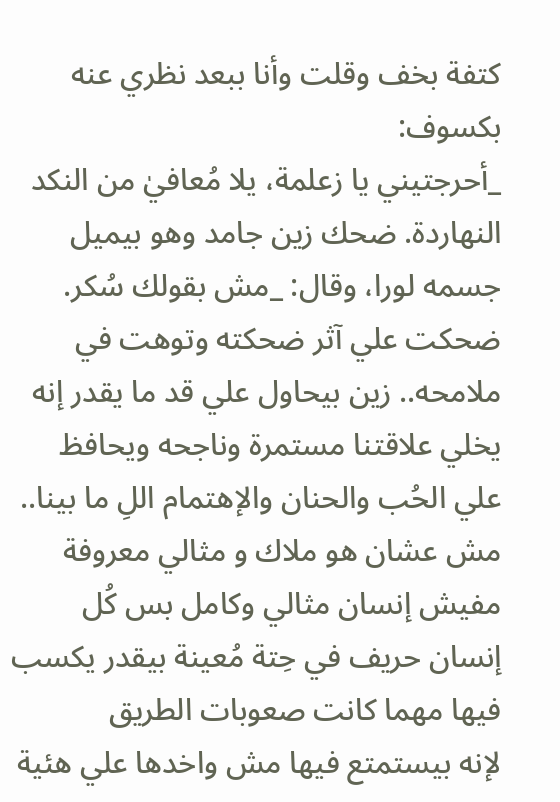كتفة بخف وقلت وأنا ببعد نظري عنه بكسوف:
_أحرجتيني يا زعلمة، يلا مُعافيٰ من النكد النهاردة. ضحك زين جامد وهو بيميل جسمه لورا، وقال: _مش بقولك سُكر. ضحكت علي آثر ضحكته وتوهت في ملامحه.. زين بيحاول علي قد ما يقدر إنه يخلي علاقتنا مستمرة وناجحه ويحافظ علي الحُب والحنان والإهتمام اللِ ما بينا.. مش عشان هو ملاك و مثالي معروفة مفيش إنسان مثالي وكامل بس كُل إنسان حريف في حِتة مُعينة بيقدر يكسب فيها مهما كانت صعوبات الطريق
لإنه بيستمتع فيها مش واخدها علي هئية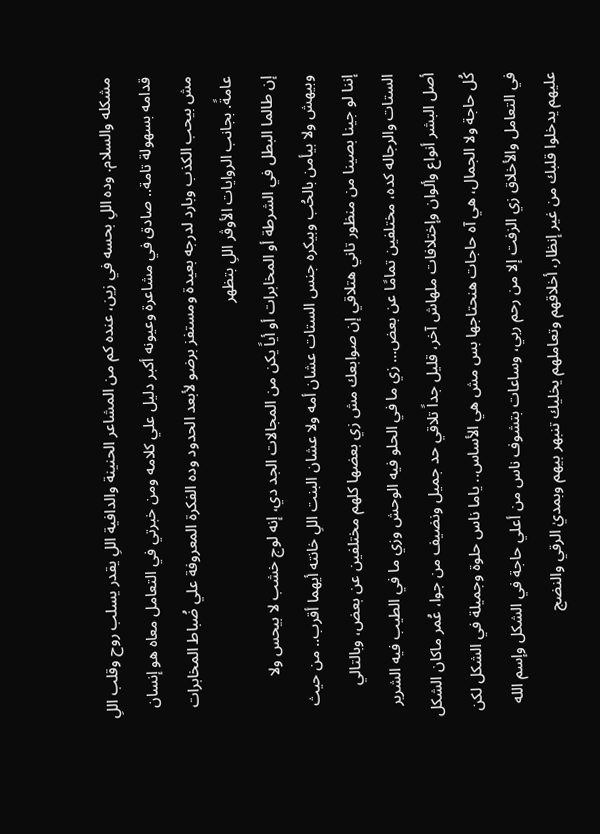مشكله والسلام. وده اللِ بحسه في زين، عنده كم من المشاعر الحنينة والدافية اللِ يقدر يسلب روح وقلب اللِ قدامه بسهولة تامة.. صادق في مشاعرة وعيونه أكبر دليل علي كلامه ومن خبرتي في التعامل معاه هو إنسان مش بيحب الكذب وبارد لدرجه بعيدة ومستفز برضو لأبعد الحدود وده الفكرة المعروفة علي ضُباط المخابرات عامةً. بجانب الروايات الأوڤر اللِ بتظهر
إن طالما البطل في الشرطة أو المخابرات أو أياً يكن من المجالات الجد دي، إنه لوج خشب لا بيحس ولا وبيهش ولا بيأمن بالحُب وبيكره جنس الستات عشان أمه ولا عشان البنت اللِ خانته أيهما أقرب.. من حيث إننا لو جينا بصينا من منظور تاني هتلاقي إن صوابعك مش زي بعضها كلهم مختلفين عن بعض، وبالتالي الستات والرجاله كده، مختلفين تمامًا عن بعض… زي ما في الحلو فيه الوحش وزي ما في الطيب فيه الشرير
أصل البشر أنواع وألوان وإختلافات ملهاش آخر، قليل جداً تلاقي حد جميل ونضيف من جوا، عُمر ماكان الشكل كُل حاجة ولا الجمال، هي آه حاجات هنحتاجها بس مش هي الأساس.. ياما ناس حلوة وجميلة في الشكل لكن في التعامل والأخلاق زي الزفت إلا من رحم ربي، وساعات بتشوف ناس من أعلي حاجة في الشكل وإسم الله عليهم يدخلوا قلبك من غير إنظار، أخلاقهم وتعاملهم يخليك تنبهر بيهم وبمديٰ الرقي والنضج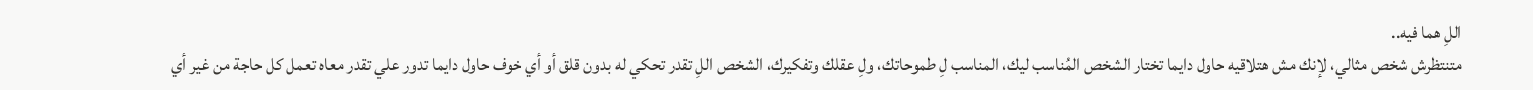اللِ هما فيه..
متنتظرش شخص مثالي، لإنك مش هتلاقيه حاول دايما تختار الشخص المُناسب ليك، المناسب لِ طموحاتك، ولِ عقلك وتفكيرك، الشخص اللِ تقدر تحكي له بدون قلق أو أي خوف حاول دايما تدور علي تقدر معاه تعمل كل حاجة من غير أي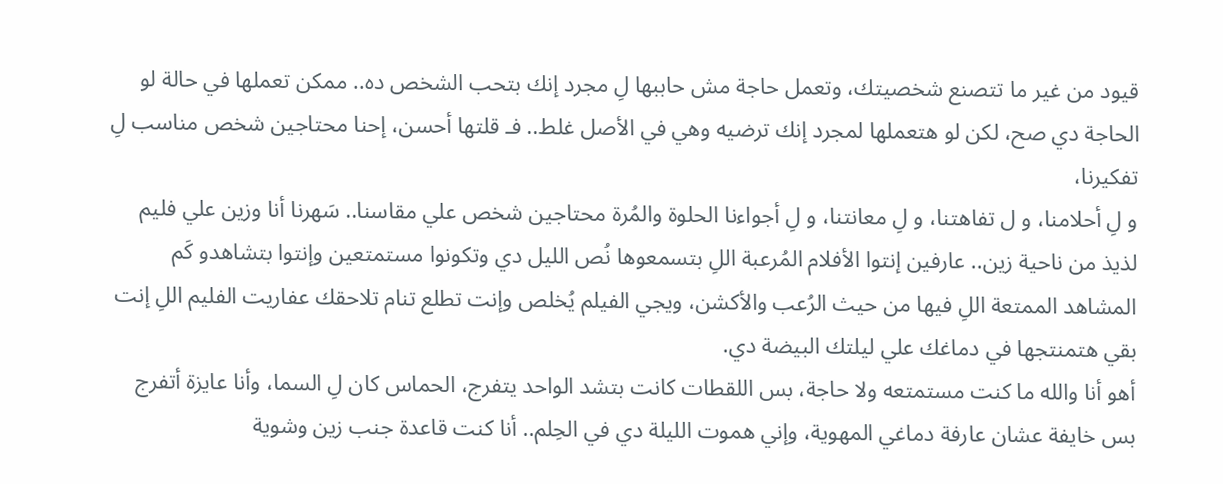قيود من غير ما تتصنع شخصيتك، وتعمل حاجة مش حاببها لِ مجرد إنك بتحب الشخص ده.. ممكن تعملها في حالة لو الحاجة دي صح، لكن لو هتعملها لمجرد إنك ترضيه وهي في الأصل غلط.. فـ قلتها أحسن، إحنا محتاجين شخص مناسب لِ تفكيرنا،
و لِ أحلامنا، و ل تفاهتنا، و لِ معانتنا، و لِ أجواءنا الحلوة والمُرة محتاجين شخص علي مقاسنا.. سَهرنا أنا وزين علي فليم لذيذ من ناحية زين.. عارفين إنتوا الأفلام المُرعبة اللِ بتسمعوها نُص الليل دي وتكونوا مستمتعين وإنتوا بتشاهدو كَم المشاهد الممتعة اللِ فيها من حيث الرُعب والأكشن، ويجي الفيلم يُخلص وإنت تطلع تنام تلاحقك عفاريت الفليم اللِ إنت بقي هتمنتجها في دماغك علي ليلتك البيضة دي.
أهو أنا والله ما كنت مستمتعه ولا حاجة، بس اللقطات كانت بتشد الواحد يتفرج، الحماس كان لِ السما، وأنا عايزة أتفرج بس خايفة عشان عارفة دماغي المهوية، وإني هموت الليلة دي في الحِلم.. أنا كنت قاعدة جنب زين وشوية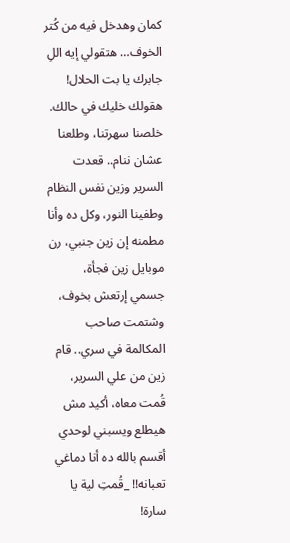كمان وهدخل فيه من كُتر الخوف… هتقولي إيه اللِ جابرك يا بت الحلال! هقولك خليك في حالك. خلصنا سهرتنا، وطلعنا عشان ننام.. قعدت السرير وزين نفس النظام وطفينا النور، وكل ده وأنا مطمنه إن زين جنبي، رن موبايل زين فجأة،
جسمي إرتعش بخوف، وشتمت صاحب المكالمة في سري.. قام زين من علي السرير، قُمت معاه، أكيد مش هيطلع ويسبني لوحدي أقسم بالله ده أنا دماغي تعبانه!! _قُمتِ لية يا سارة!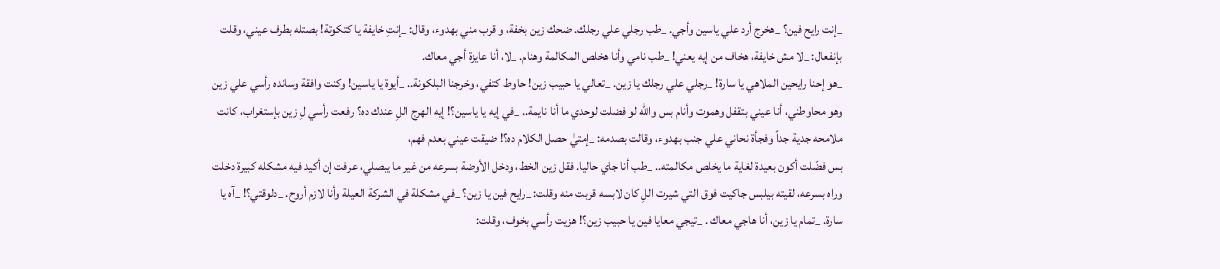_إنت رايح فين؟ _هخرج أرد علي ياسين وأجي. _طب رجلي علي رجلك. ضحك زين بخفة، و قرب مني بهدوء، وقال: _إنتِ خايفة يا كتكوتة! بصتله بطرف عيني، وقلت بإنفعال: _لا مش خايفة، هخاف من إيه يعني! _طب نامي وأنا هخلص المكالمة وهنام. _لا، أنا عايزة أجي معاك.
_هو إحنا رايحين الملاهي يا سارة! _رجلي علي رجلك يا زين. _تعالي يا حبيب زين! حاوط كتفي، وخرجنا البلكونة.. _أيوة يا ياسين! وكنت وافقة وسانده رأسي علي زين وهو محاوطني، أنا عيني بتقفل وهموت وأنام بس والله لو فضلت لوحدي ما أنا نايمة.. _في إيه يا ياسين؟! إيه الهرج اللِ عندك ده؟ رفعت رأسي لِ زين بإستغراب، كانت ملامحه جدية جداً وفجأة نحاني علي جنب بهدوء، وقالت بصدمه: _إمتيٰ حصل الكلام ده؟! ضيقت عيني بعدم فهم،
بس فضّلت أكون بعيدة لغاية ما يخلص مكالمته.. _طب أنا جاي حاليا. فقل زين الخط، ودخل الأوضة بسرعه من غير ما يبصلي، عرفت إن أكيد فيه مشكله كبيرة دخلت وراه بسرعه، لقيته بيلبس جاكيت فوق التي شيرت اللِ كان لابسه قربت منه وقلت: _رايح فين يا زين؟ _في مشكلة في الشركة العيلة وأنا لازم أروح. _دلوقتي؟! _آه يا سارة. _تمام يا زين، أنا هاجي معاك . _تيجي معايا فين يا حبيب زين؟! هزيت رأسي بخوف، وقلت: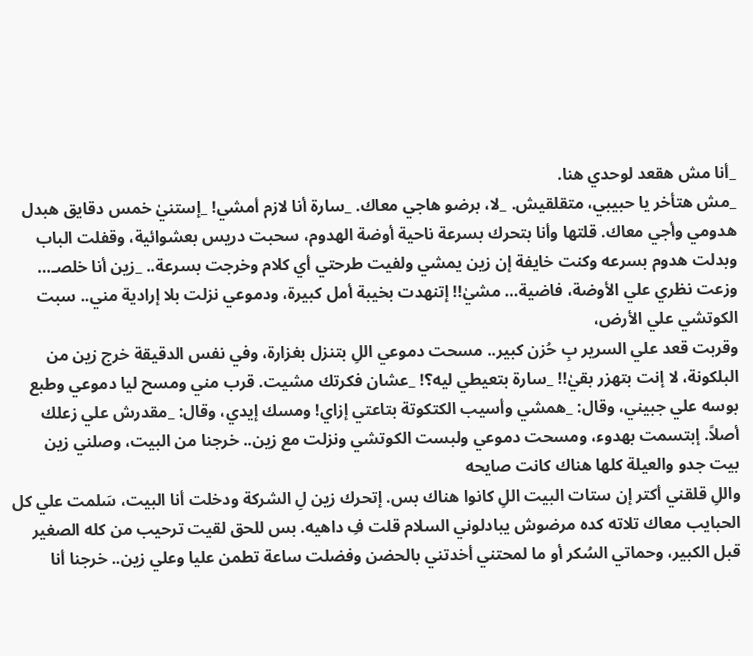_أنا مش هقعد لوحدي هنا.
_مش هتأخر يا حبيبي، متقلقيش. _لا، برضو هاجي معاك. _سارة أنا لازم أمشي! _إستنيٰ خمس دقايق هبدل هدومي وأجي معاك. قلتها وأنا بتحرك بسرعة ناحية أوضة الهدوم، سحبت دريس بعشوائية، وقفلت الباب وبدلت هدوم بسرعه وكنت خايفة إن زين يمشي ولفيت طرحتي أي كلام وخرجت بسرعة.. _زين أنا خلصـ… وزعت نظري علي الأوضة، فاضية… مشيٰ!! إتنهدت بخيبة أمل كبيرة، ودموعي نزلت بلا إرادية مني.. سبت الكوتشي علي الأرض،
وقربت قعد علي السرير بِ حُزن كبير.. مسحت دموعي اللِ بتنزل بغزارة، وفي نفس الدقيقة خرج زين من البلكونة، لا إنت بتهزر بقيٰ!! _سارة بتعيطي ليه؟! _عشان فكرتك مشيت. قرب مني ومسح ليا دموعي وطبع بوسه علي جبيني، وقال: _همشي وأسيب الكتكوتة بتاعتي إزاي! ومسك إيدي، وقال: _مقدرش علي زعلك أصلاً. إبتسمت بهدوء، ومسحت دموعي ولبست الكوتشي ونزلت مع زين.. خرجنا من البيت، وصلني زين بيت جدو والعيلة كلها هناك كانت صايحه
واللِ قلقني أكتر إن ستات البيت اللِ كانوا هناك بس. إتحرك زين لِ الشركة ودخلت أنا البيت، سَلمت علي كل الحبايب معاك تلاته كده مرضوش يبادلوني السلام قلت فِ داهيه. بس للحق لقيت ترحيب من كله الصغير قبل الكبير، وحماتي السُكر أو ما لمحتني أخدتني بالحضن وفضلت ساعة تطمن عليا وعلي زين.. خرجنا أنا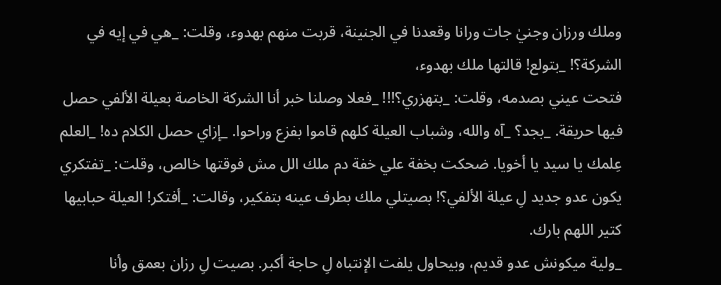وملك ورزان وجنيٰ جات ورانا وقعدنا في الجنينة، قربت منهم بهدوء، وقلت: _هي في إيه في الشركة؟! _بتولع! قالتها ملك بهدوء،
فتحت عيني بصدمه، وقلت: _بتهزري؟!!! _فعلا وصلنا خبر أنا الشركة الخاصة بعيلة الألفي حصل فيها حريقة. _بجد؟ _آه والله، وشباب العيلة كلهم قاموا بفزع وراحوا. _إزاي حصل الكلام ده! _العلم عِلمك يا سيد يا أخويا. ضحكت بخفة علي خفة دم ملك الل مش فوقتها خالص، وقلت: _تفتكري يكون عدو جديد لِ عيلة الألفي؟! بصيتلي ملك بطرف عينه بتفكير، وقالت: _أفتكر! العيلة حبابيها كتير اللهم بارك.
_ولية ميكونش عدو قديم، وبيحاول يلفت الإنتباه لِ حاجة أكبر. بصيت لِ رزان بعمق وأنا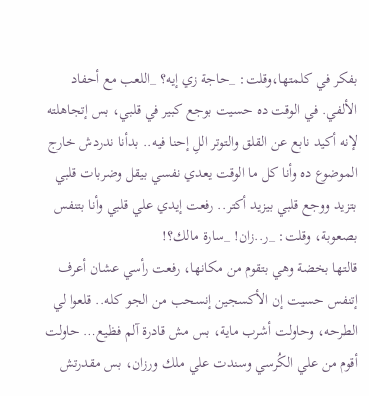بفكر في كلمتها،وقلت: _حاجة زي إيه؟ _اللعب مع أحفاد الألفي. في الوقت ده حسيت بوجع كبير في قلبي، بس إتجاهلته لإنه أكيد نابع عن القلق والتوتر اللِ إحنا فيه.. بدأنا ندردش خارج الموضوع ده وأنا كل ما الوقت يعدي نفسي بيقل وضربات قلبي بتزيد ووجع قلبي بيزيد أكتر.. رفعت إيدي علي قلبي وأنا بتنفس بصعوبة، وقلت: _ر..زان! _سارة مالك؟!
قالتها بخضة وهي بتقوم من مكانها، رفعت رأسي عشان أعرف إتنفس حسيت إن الأكسجين إنسحب من الجو كله.. قلعوا لي الطرحه، وحاولت أشرب ماية، بس مش قادرة آلم فظيع… حاولت أقوم من علي الكُرسي وسندت علي ملك ورزان، بس مقدرتش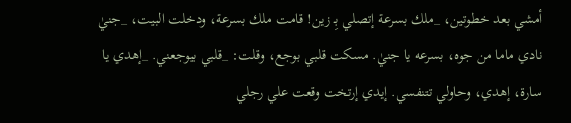أمشي بعد خطوتين، _ملك بسرعة إتصلي بِـ زين! قامت ملك بسرعة، ودخلت البيت، _جنيٰ نادي ماما من جوه، بسرعه يا جنيٰ. مسكت قلبي بوجع، وقلت: _قلبي بيوجعني. _إهدي يا سارة، إهدي، وحاولي تتنفسي. إيدي إرتخت وقعت علي رجلي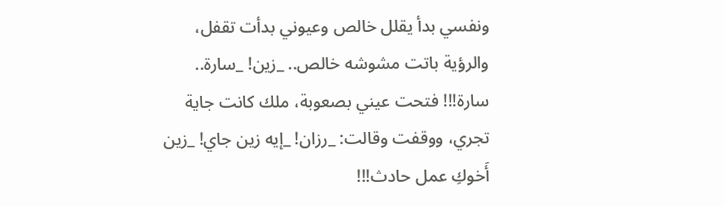ونفسي بدأ يقلل خالص وعيوني بدأت تقفل، والرؤية باتت مشوشه خالص.. _زين! _سارة.. سارة!!! فتحت عيني بصعوبة، ملك كانت جاية تجري، ووقفت وقالت: _رزان! _إيه زين جاي! _زين أَخوكِ عمل حادث!!!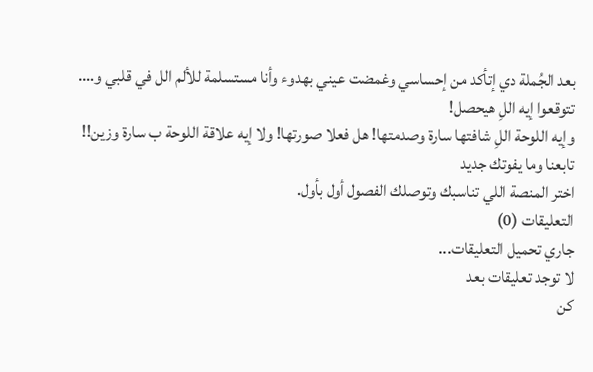بعد الجُملة دي إتأكد من إحساسي وغمضت عيني بهدوء وأنا مستسلمة للألم الل في قلبي و…. تتوقعوا إيه اللِ هيحصل!
وإيه اللوحة اللِ شافتها سارة وصدمتها! هل فعلا صورتها! ولا إيه علاقة اللوحة ب سارة وزين!!
تابعنا وما يفوتك جديد
اختر المنصة اللي تناسبك وتوصلك الفصول أول بأول.
التعليقات (0)
جاري تحميل التعليقات...
لا توجد تعليقات بعد
كن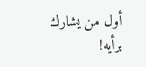أول من يشارك برأيه!